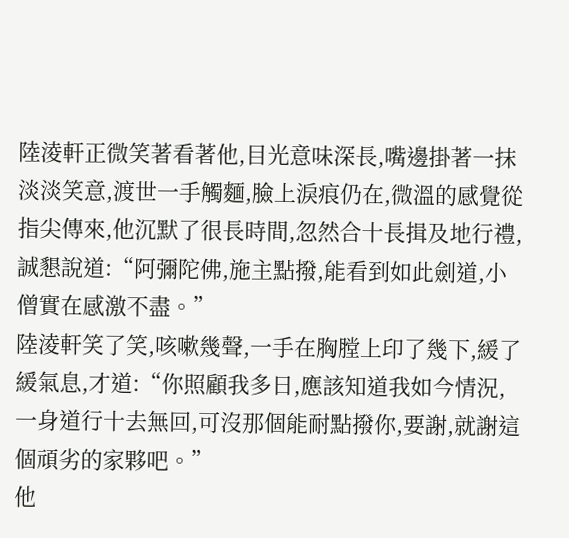陸淩軒正微笑著看著他,目光意味深長,嘴邊掛著一抹淡淡笑意,渡世一手觸麵,臉上淚痕仍在,微溫的感覺從指尖傳來,他沉默了很長時間,忽然合十長揖及地行禮,誠懇說道:“阿彌陀佛,施主點撥,能看到如此劍道,小僧實在感激不盡。”
陸淩軒笑了笑,咳嗽幾聲,一手在胸膛上印了幾下,緩了緩氣息,才道:“你照顧我多日,應該知道我如今情況,一身道行十去無回,可沒那個能耐點撥你,要謝,就謝這個頑劣的家夥吧。”
他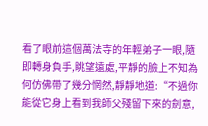看了眼前這個萬法寺的年輕弟子一眼,隨即轉身負手,眺望遠處,平靜的臉上不知為何仿佛帶了幾分惘然,靜靜地道:“不過你能從它身上看到我師父殘留下來的劍意,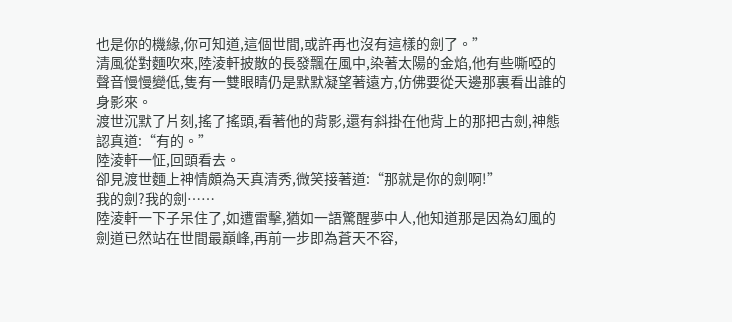也是你的機緣,你可知道,這個世間,或許再也沒有這樣的劍了。”
清風從對麵吹來,陸淩軒披散的長發飄在風中,染著太陽的金焰,他有些嘶啞的聲音慢慢變低,隻有一雙眼睛仍是默默凝望著遠方,仿佛要從天邊那裏看出誰的身影來。
渡世沉默了片刻,搖了搖頭,看著他的背影,還有斜掛在他背上的那把古劍,神態認真道:“有的。”
陸淩軒一怔,回頭看去。
卻見渡世麵上神情頗為天真清秀,微笑接著道:“那就是你的劍啊!”
我的劍?我的劍……
陸淩軒一下子呆住了,如遭雷擊,猶如一語驚醒夢中人,他知道那是因為幻風的劍道已然站在世間最巔峰,再前一步即為蒼天不容,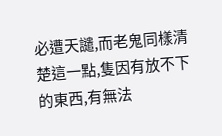必遭天譴,而老鬼同樣清楚這一點,隻因有放不下的東西,有無法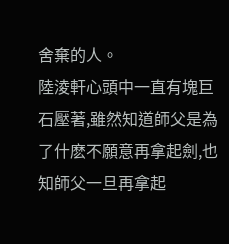舍棄的人。
陸淩軒心頭中一直有塊巨石壓著,雖然知道師父是為了什麽不願意再拿起劍,也知師父一旦再拿起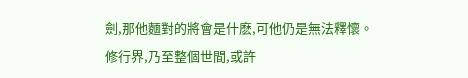劍,那他麵對的將會是什麽,可他仍是無法釋懷。
修行界,乃至整個世間,或許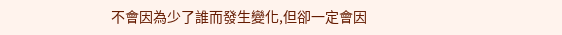不會因為少了誰而發生變化,但卻一定會因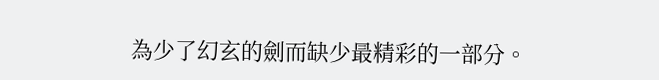為少了幻玄的劍而缺少最精彩的一部分。